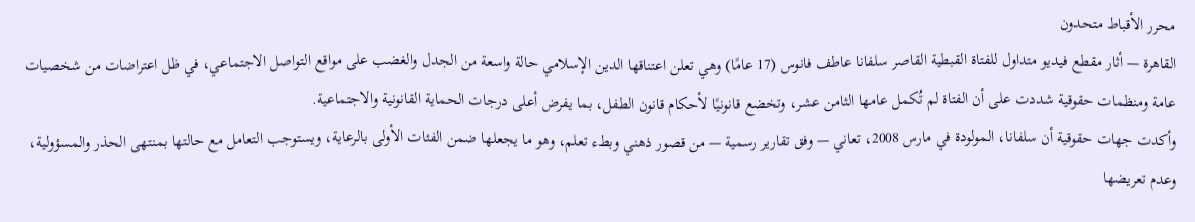محرر الأقباط متحدون
القاهرة — أثار مقطع فيديو متداول للفتاة القبطية القاصر سلفانا عاطف فانوس (17 عامًا) وهي تعلن اعتناقها الدين الإسلامي حالة واسعة من الجدل والغضب على مواقع التواصل الاجتماعي، في ظل اعتراضات من شخصيات عامة ومنظمات حقوقية شددت على أن الفتاة لم تُكمل عامها الثامن عشر، وتخضع قانونيًا لأحكام قانون الطفل، بما يفرض أعلى درجات الحماية القانونية والاجتماعية.
وأكدت جهات حقوقية أن سلفانا، المولودة في مارس 2008، تعاني — وفق تقارير رسمية — من قصور ذهني وبطء تعلم، وهو ما يجعلها ضمن الفئات الأولى بالرعاية، ويستوجب التعامل مع حالتها بمنتهى الحذر والمسؤولية، وعدم تعريضها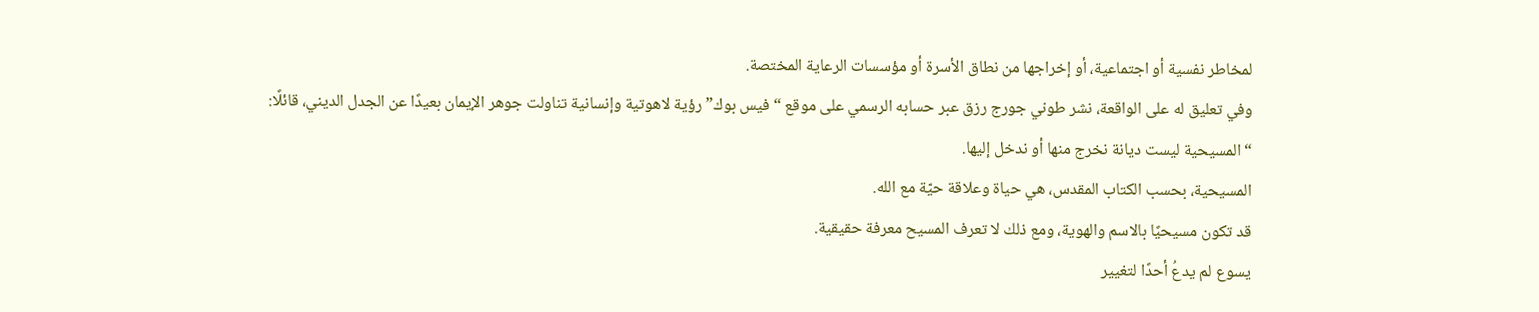لمخاطر نفسية أو اجتماعية، أو إخراجها من نطاق الأسرة أو مؤسسات الرعاية المختصة.
وفي تعليق له على الواقعة، نشر طوني جورج رزق عبر حسابه الرسمي على موقع “فيس بوك” رؤية لاهوتية وإنسانية تناولت جوهر الإيمان بعيدًا عن الجدل الديني، قائلًا:
“المسيحية ليست ديانة نخرج منها أو ندخل إليها.
المسيحية، بحسب الكتاب المقدس، هي حياة وعلاقة حيّة مع الله.
قد تكون مسيحيًا بالاسم والهوية، ومع ذلك لا تعرف المسيح معرفة حقيقية.
يسوع لم يدعُ أحدًا لتغيير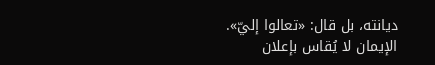ديانته، بل قال: «تعالوا إليّ».
الإيمان لا يُقاس بإعلان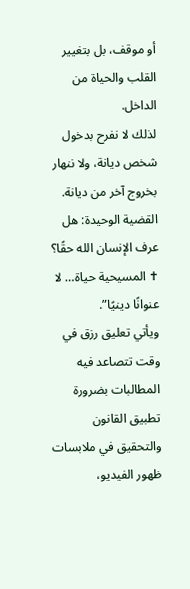أو موقف، بل بتغيير القلب والحياة من الداخل.
لذلك لا نفرح بدخول شخص ديانة، ولا ننهار بخروج آخر من ديانة.
القضية الوحيدة: هل عرف الإنسان الله حقًا؟
✝ المسيحية حياة… لا عنوانًا دينيًا”.
ويأتي تعليق رزق في وقت تتصاعد فيه المطالبات بضرورة تطبيق القانون والتحقيق في ملابسات ظهور الفيديو،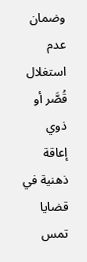وضمان عدم استغلال قُصَّر أو ذوي إعاقة ذهنية في قضايا تمس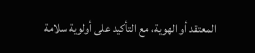المعتقد أو الهوية، مع التأكيد على أولوية سلامة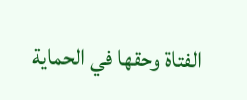الفتاة وحقها في الحماية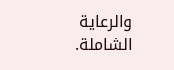والرعاية الشاملة.